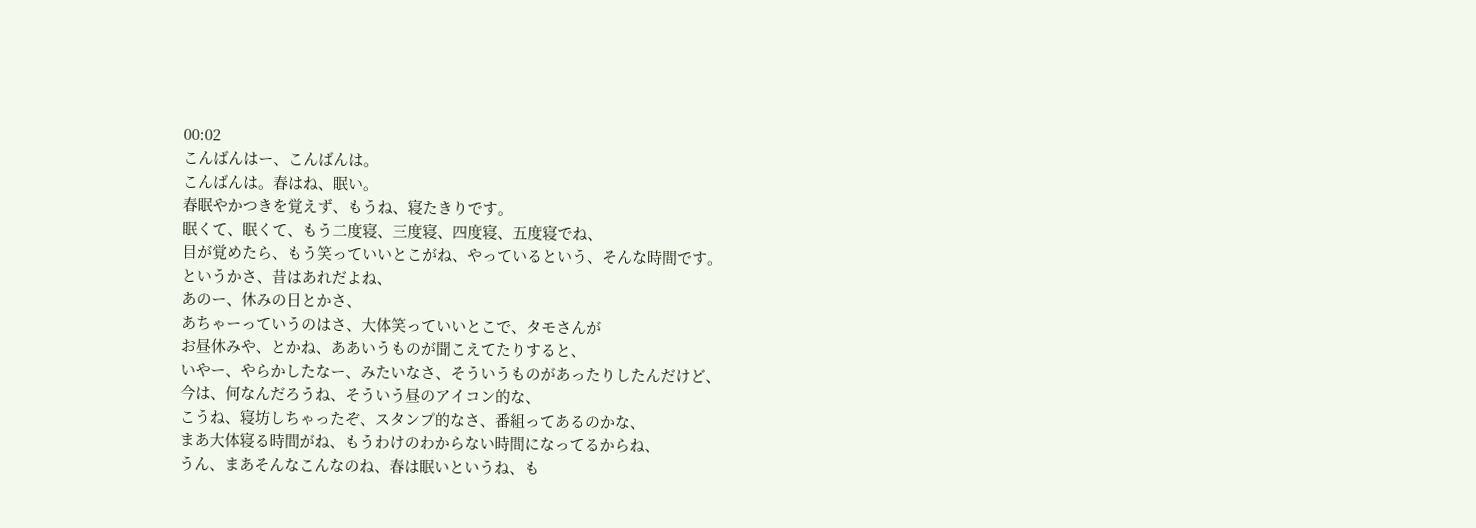00:02
こんばんはー、こんばんは。
こんばんは。春はね、眠い。
春眠やかつきを覚えず、もうね、寝たきりです。
眠くて、眠くて、もう二度寝、三度寝、四度寝、五度寝でね、
目が覚めたら、もう笑っていいとこがね、やっているという、そんな時間です。
というかさ、昔はあれだよね、
あのー、休みの日とかさ、
あちゃーっていうのはさ、大体笑っていいとこで、タモさんが
お昼休みや、とかね、ああいうものが聞こえてたりすると、
いやー、やらかしたなー、みたいなさ、そういうものがあったりしたんだけど、
今は、何なんだろうね、そういう昼のアイコン的な、
こうね、寝坊しちゃったぞ、スタンプ的なさ、番組ってあるのかな、
まあ大体寝る時間がね、もうわけのわからない時間になってるからね、
うん、まあそんなこんなのね、春は眠いというね、も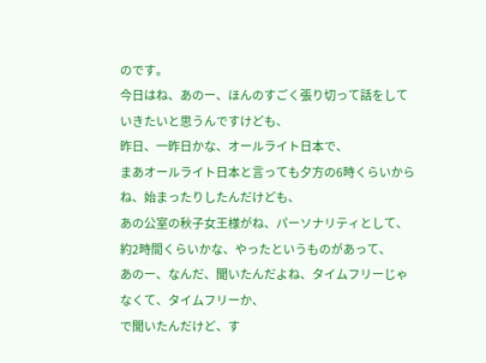のです。
今日はね、あのー、ほんのすごく張り切って話をしていきたいと思うんですけども、
昨日、一昨日かな、オールライト日本で、
まあオールライト日本と言っても夕方の6時くらいからね、始まったりしたんだけども、
あの公室の秋子女王様がね、パーソナリティとして、約2時間くらいかな、やったというものがあって、
あのー、なんだ、聞いたんだよね、タイムフリーじゃなくて、タイムフリーか、
で聞いたんだけど、す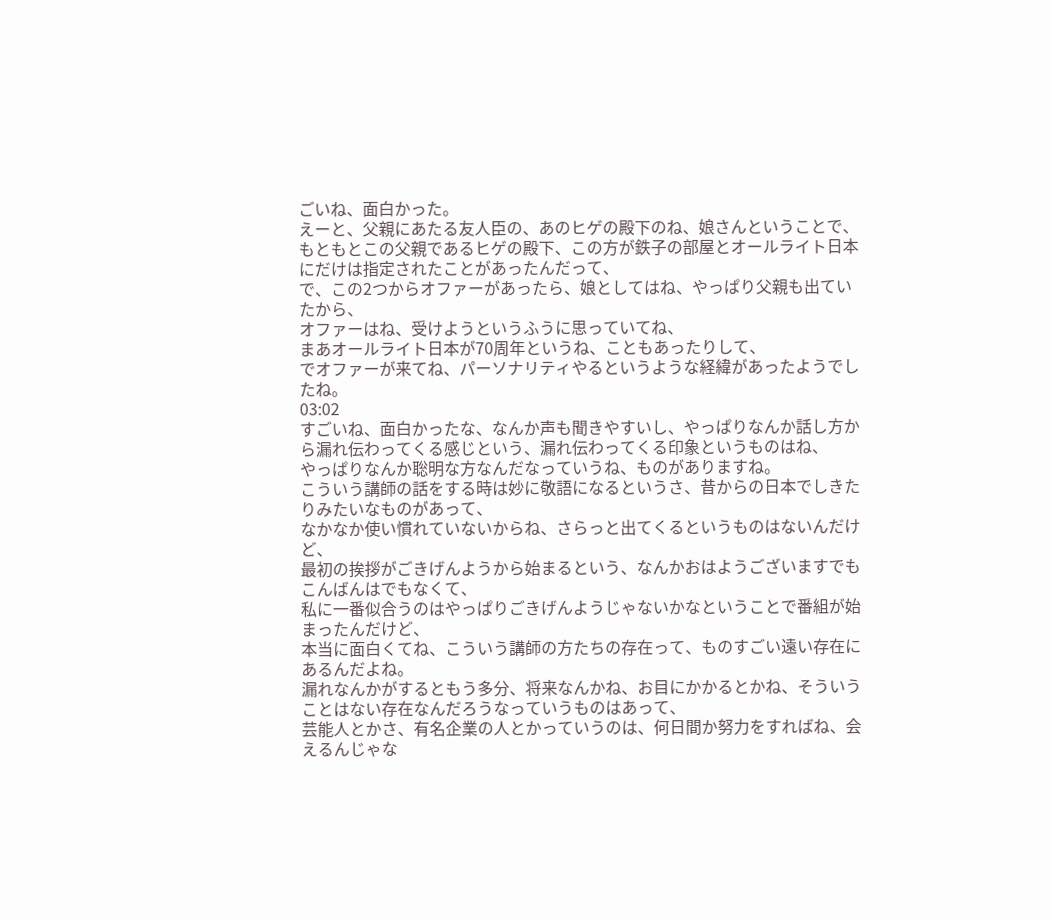ごいね、面白かった。
えーと、父親にあたる友人臣の、あのヒゲの殿下のね、娘さんということで、
もともとこの父親であるヒゲの殿下、この方が鉄子の部屋とオールライト日本にだけは指定されたことがあったんだって、
で、この2つからオファーがあったら、娘としてはね、やっぱり父親も出ていたから、
オファーはね、受けようというふうに思っていてね、
まあオールライト日本が70周年というね、こともあったりして、
でオファーが来てね、パーソナリティやるというような経緯があったようでしたね。
03:02
すごいね、面白かったな、なんか声も聞きやすいし、やっぱりなんか話し方から漏れ伝わってくる感じという、漏れ伝わってくる印象というものはね、
やっぱりなんか聡明な方なんだなっていうね、ものがありますね。
こういう講師の話をする時は妙に敬語になるというさ、昔からの日本でしきたりみたいなものがあって、
なかなか使い慣れていないからね、さらっと出てくるというものはないんだけど、
最初の挨拶がごきげんようから始まるという、なんかおはようございますでもこんばんはでもなくて、
私に一番似合うのはやっぱりごきげんようじゃないかなということで番組が始まったんだけど、
本当に面白くてね、こういう講師の方たちの存在って、ものすごい遠い存在にあるんだよね。
漏れなんかがするともう多分、将来なんかね、お目にかかるとかね、そういうことはない存在なんだろうなっていうものはあって、
芸能人とかさ、有名企業の人とかっていうのは、何日間か努力をすればね、会えるんじゃな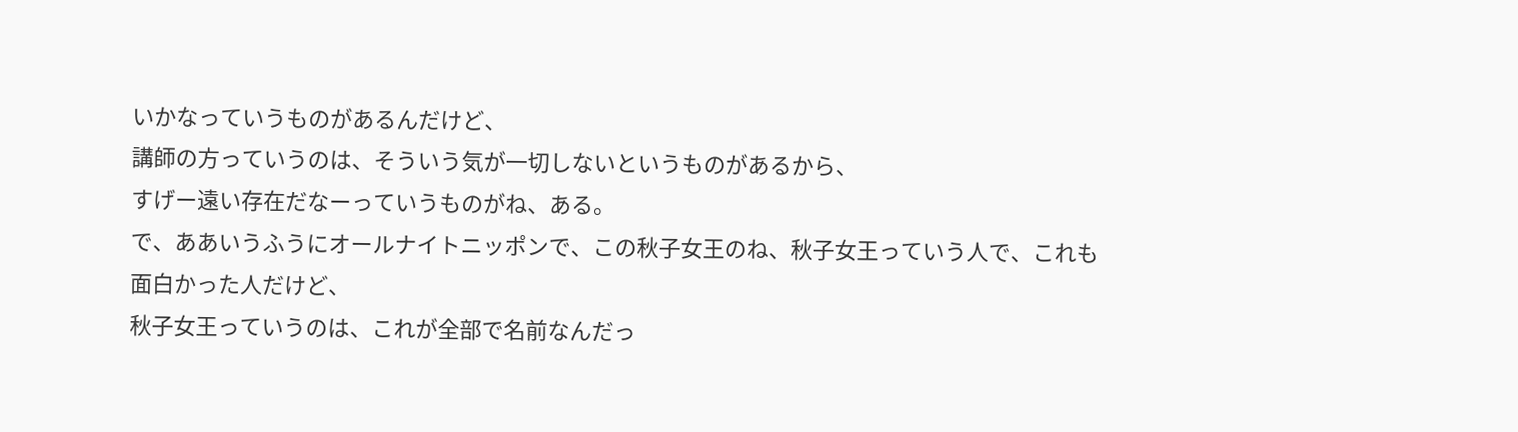いかなっていうものがあるんだけど、
講師の方っていうのは、そういう気が一切しないというものがあるから、
すげー遠い存在だなーっていうものがね、ある。
で、ああいうふうにオールナイトニッポンで、この秋子女王のね、秋子女王っていう人で、これも面白かった人だけど、
秋子女王っていうのは、これが全部で名前なんだっ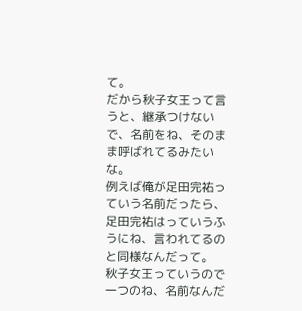て。
だから秋子女王って言うと、継承つけないで、名前をね、そのまま呼ばれてるみたいな。
例えば俺が足田完祐っていう名前だったら、足田完祐はっていうふうにね、言われてるのと同様なんだって。
秋子女王っていうので一つのね、名前なんだ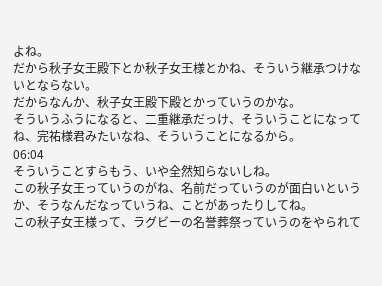よね。
だから秋子女王殿下とか秋子女王様とかね、そういう継承つけないとならない。
だからなんか、秋子女王殿下殿とかっていうのかな。
そういうふうになると、二重継承だっけ、そういうことになってね、完祐様君みたいなね、そういうことになるから。
06:04
そういうことすらもう、いや全然知らないしね。
この秋子女王っていうのがね、名前だっていうのが面白いというか、そうなんだなっていうね、ことがあったりしてね。
この秋子女王様って、ラグビーの名誉葬祭っていうのをやられて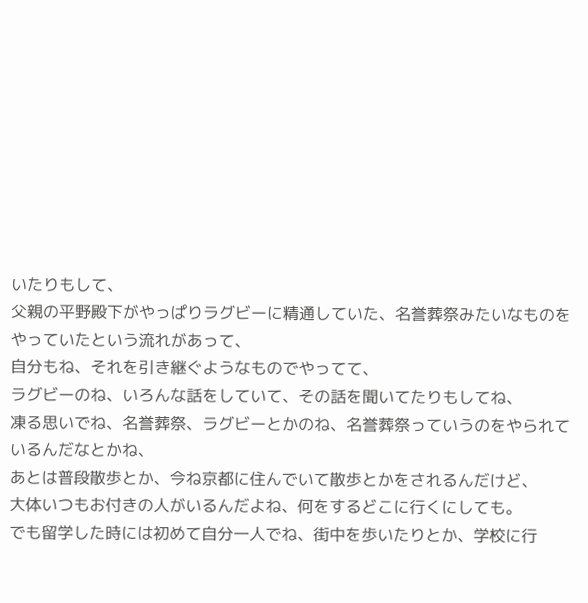いたりもして、
父親の平野殿下がやっぱりラグビーに精通していた、名誉葬祭みたいなものをやっていたという流れがあって、
自分もね、それを引き継ぐようなものでやってて、
ラグビーのね、いろんな話をしていて、その話を聞いてたりもしてね、
凍る思いでね、名誉葬祭、ラグビーとかのね、名誉葬祭っていうのをやられているんだなとかね、
あとは普段散歩とか、今ね京都に住んでいて散歩とかをされるんだけど、
大体いつもお付きの人がいるんだよね、何をするどこに行くにしても。
でも留学した時には初めて自分一人でね、街中を歩いたりとか、学校に行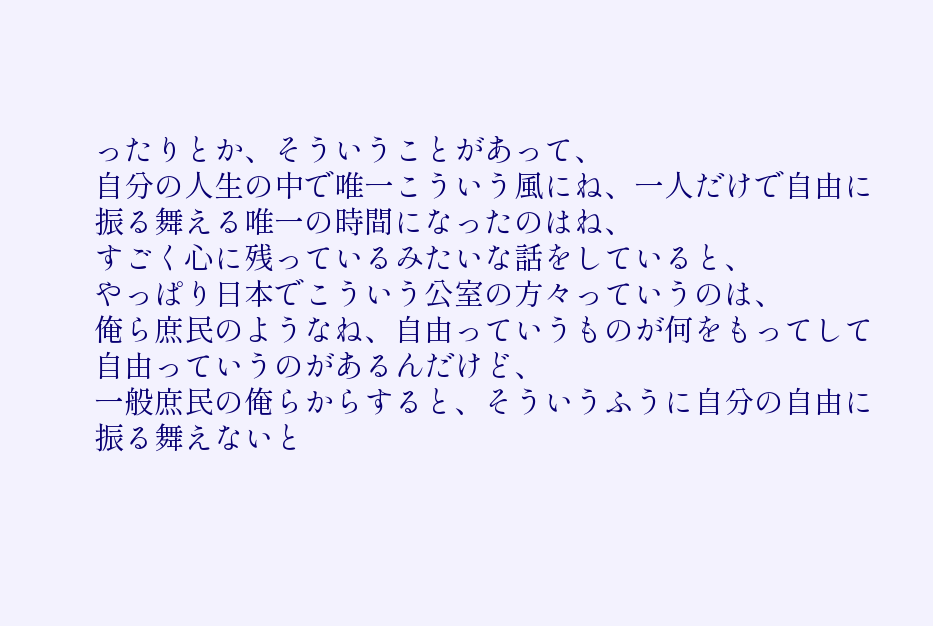ったりとか、そういうことがあって、
自分の人生の中で唯一こういう風にね、一人だけで自由に振る舞える唯一の時間になったのはね、
すごく心に残っているみたいな話をしていると、
やっぱり日本でこういう公室の方々っていうのは、
俺ら庶民のようなね、自由っていうものが何をもってして自由っていうのがあるんだけど、
一般庶民の俺らからすると、そういうふうに自分の自由に振る舞えないと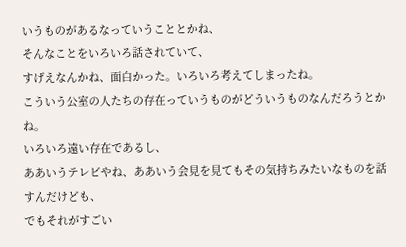いうものがあるなっていうこととかね、
そんなことをいろいろ話されていて、
すげえなんかね、面白かった。いろいろ考えてしまったね。
こういう公室の人たちの存在っていうものがどういうものなんだろうとかね。
いろいろ遠い存在であるし、
ああいうテレビやね、ああいう会見を見てもその気持ちみたいなものを話すんだけども、
でもそれがすごい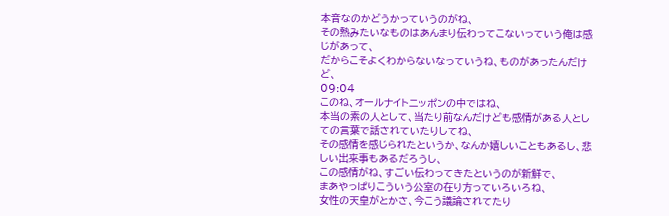本音なのかどうかっていうのがね、
その熱みたいなものはあんまり伝わってこないっていう俺は感じがあって、
だからこそよくわからないなっていうね、ものがあったんだけど、
09:04
このね、オールナイトニッポンの中ではね、
本当の素の人として、当たり前なんだけども感情がある人としての言葉で話されていたりしてね、
その感情を感じられたというか、なんか嬉しいこともあるし、悲しい出来事もあるだろうし、
この感情がね、すごい伝わってきたというのが新鮮で、
まあやっぱりこういう公室の在り方っていろいろね、
女性の天皇がとかさ、今こう議論されてたり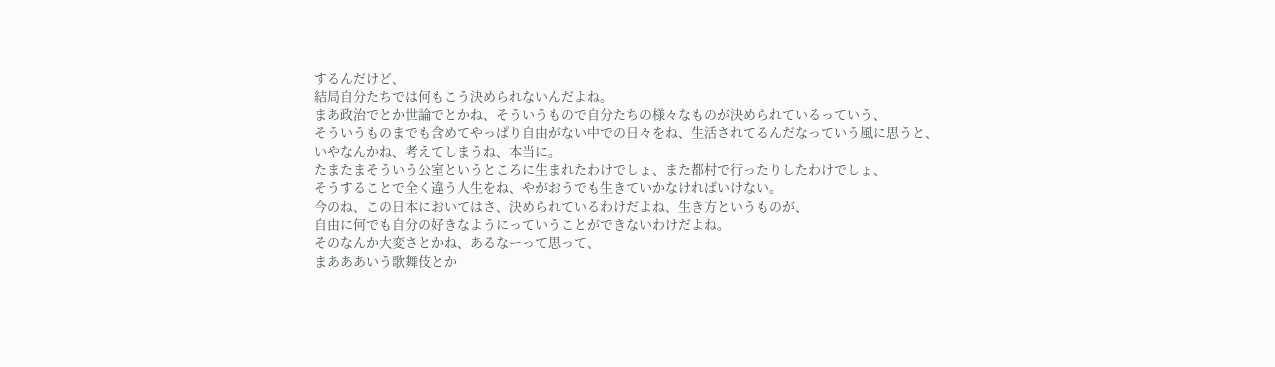するんだけど、
結局自分たちでは何もこう決められないんだよね。
まあ政治でとか世論でとかね、そういうもので自分たちの様々なものが決められているっていう、
そういうものまでも含めてやっぱり自由がない中での日々をね、生活されてるんだなっていう風に思うと、
いやなんかね、考えてしまうね、本当に。
たまたまそういう公室というところに生まれたわけでしょ、また都村で行ったりしたわけでしょ、
そうすることで全く違う人生をね、やがおうでも生きていかなければいけない。
今のね、この日本においてはさ、決められているわけだよね、生き方というものが、
自由に何でも自分の好きなようにっていうことができないわけだよね。
そのなんか大変さとかね、あるなーって思って、
まあああいう歌舞伎とか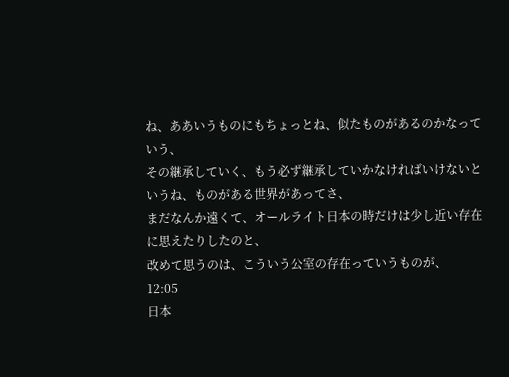ね、ああいうものにもちょっとね、似たものがあるのかなっていう、
その継承していく、もう必ず継承していかなければいけないというね、ものがある世界があってさ、
まだなんか遠くて、オールライト日本の時だけは少し近い存在に思えたりしたのと、
改めて思うのは、こういう公室の存在っていうものが、
12:05
日本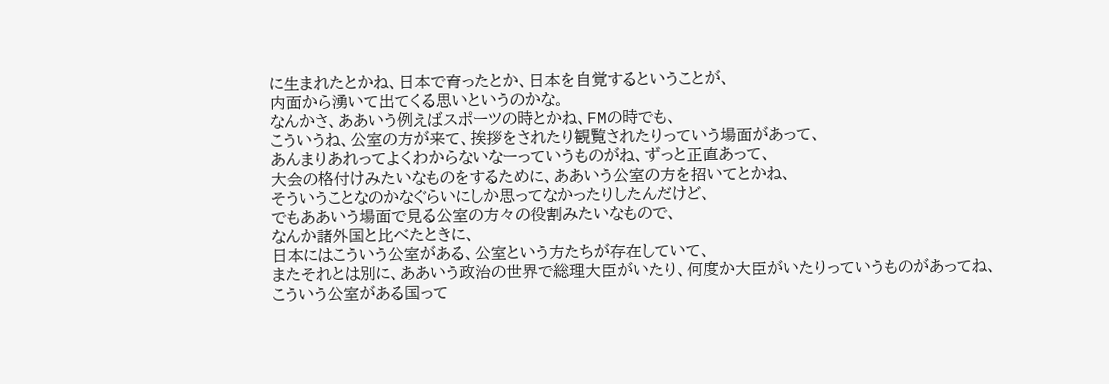に生まれたとかね、日本で育ったとか、日本を自覚するということが、
内面から湧いて出てくる思いというのかな。
なんかさ、ああいう例えばスポーツの時とかね、FMの時でも、
こういうね、公室の方が来て、挨拶をされたり観覧されたりっていう場面があって、
あんまりあれってよくわからないなーっていうものがね、ずっと正直あって、
大会の格付けみたいなものをするために、ああいう公室の方を招いてとかね、
そういうことなのかなぐらいにしか思ってなかったりしたんだけど、
でもああいう場面で見る公室の方々の役割みたいなもので、
なんか諸外国と比べたときに、
日本にはこういう公室がある、公室という方たちが存在していて、
またそれとは別に、ああいう政治の世界で総理大臣がいたり、何度か大臣がいたりっていうものがあってね、
こういう公室がある国って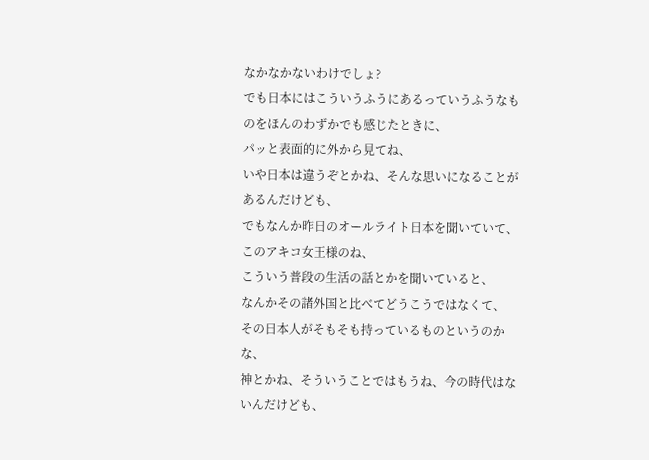なかなかないわけでしょ?
でも日本にはこういうふうにあるっていうふうなものをほんのわずかでも感じたときに、
パッと表面的に外から見てね、
いや日本は違うぞとかね、そんな思いになることがあるんだけども、
でもなんか昨日のオールライト日本を聞いていて、このアキコ女王様のね、
こういう普段の生活の話とかを聞いていると、
なんかその諸外国と比べてどうこうではなくて、
その日本人がそもそも持っているものというのかな、
神とかね、そういうことではもうね、今の時代はないんだけども、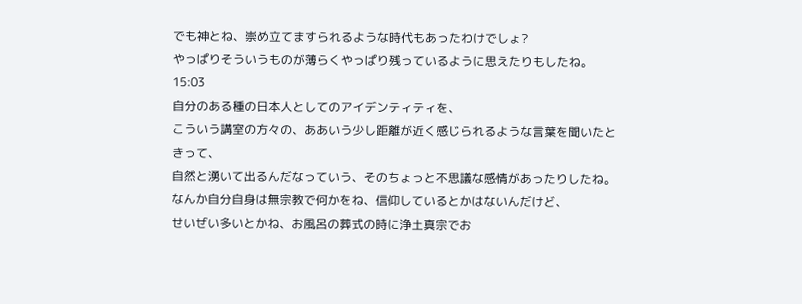でも神とね、崇め立てますられるような時代もあったわけでしょ?
やっぱりそういうものが薄らくやっぱり残っているように思えたりもしたね。
15:03
自分のある種の日本人としてのアイデンティティを、
こういう講室の方々の、ああいう少し距離が近く感じられるような言葉を聞いたときって、
自然と湧いて出るんだなっていう、そのちょっと不思議な感情があったりしたね。
なんか自分自身は無宗教で何かをね、信仰しているとかはないんだけど、
せいぜい多いとかね、お風呂の葬式の時に浄土真宗でお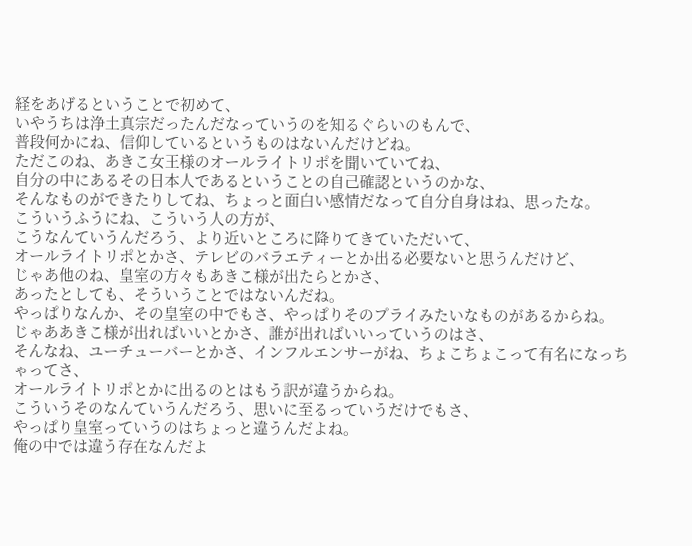経をあげるということで初めて、
いやうちは浄土真宗だったんだなっていうのを知るぐらいのもんで、
普段何かにね、信仰しているというものはないんだけどね。
ただこのね、あきこ女王様のオールライトリポを聞いていてね、
自分の中にあるその日本人であるということの自己確認というのかな、
そんなものができたりしてね、ちょっと面白い感情だなって自分自身はね、思ったな。
こういうふうにね、こういう人の方が、
こうなんていうんだろう、より近いところに降りてきていただいて、
オールライトリポとかさ、テレビのバラエティーとか出る必要ないと思うんだけど、
じゃあ他のね、皇室の方々もあきこ様が出たらとかさ、
あったとしても、そういうことではないんだね。
やっぱりなんか、その皇室の中でもさ、やっぱりそのプライみたいなものがあるからね。
じゃああきこ様が出ればいいとかさ、誰が出ればいいっていうのはさ、
そんなね、ユーチューバーとかさ、インフルエンサーがね、ちょこちょこって有名になっちゃってさ、
オールライトリポとかに出るのとはもう訳が違うからね。
こういうそのなんていうんだろう、思いに至るっていうだけでもさ、
やっぱり皇室っていうのはちょっと違うんだよね。
俺の中では違う存在なんだよ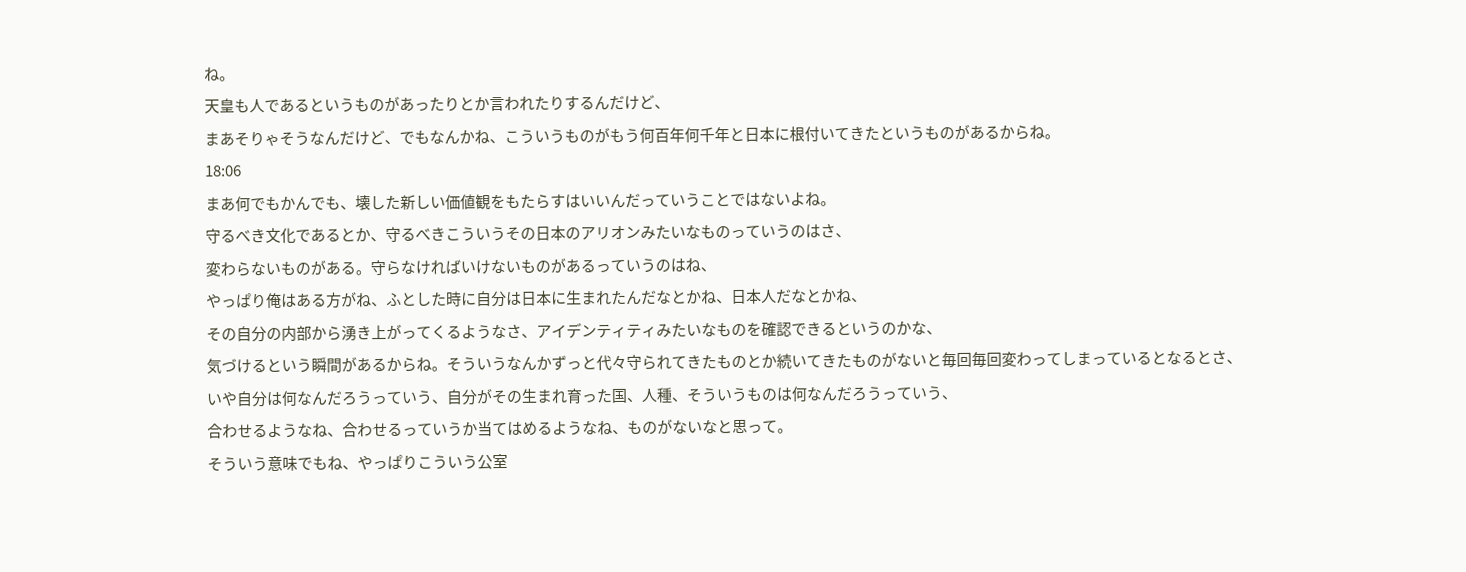ね。
天皇も人であるというものがあったりとか言われたりするんだけど、
まあそりゃそうなんだけど、でもなんかね、こういうものがもう何百年何千年と日本に根付いてきたというものがあるからね。
18:06
まあ何でもかんでも、壊した新しい価値観をもたらすはいいんだっていうことではないよね。
守るべき文化であるとか、守るべきこういうその日本のアリオンみたいなものっていうのはさ、
変わらないものがある。守らなければいけないものがあるっていうのはね、
やっぱり俺はある方がね、ふとした時に自分は日本に生まれたんだなとかね、日本人だなとかね、
その自分の内部から湧き上がってくるようなさ、アイデンティティみたいなものを確認できるというのかな、
気づけるという瞬間があるからね。そういうなんかずっと代々守られてきたものとか続いてきたものがないと毎回毎回変わってしまっているとなるとさ、
いや自分は何なんだろうっていう、自分がその生まれ育った国、人種、そういうものは何なんだろうっていう、
合わせるようなね、合わせるっていうか当てはめるようなね、ものがないなと思って。
そういう意味でもね、やっぱりこういう公室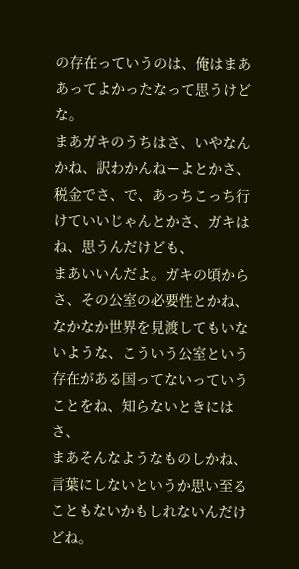の存在っていうのは、俺はまああってよかったなって思うけどな。
まあガキのうちはさ、いやなんかね、訳わかんねーよとかさ、税金でさ、で、あっちこっち行けていいじゃんとかさ、ガキはね、思うんだけども、
まあいいんだよ。ガキの頃からさ、その公室の必要性とかね、なかなか世界を見渡してもいないような、こういう公室という存在がある国ってないっていうことをね、知らないときにはさ、
まあそんなようなものしかね、言葉にしないというか思い至ることもないかもしれないんだけどね。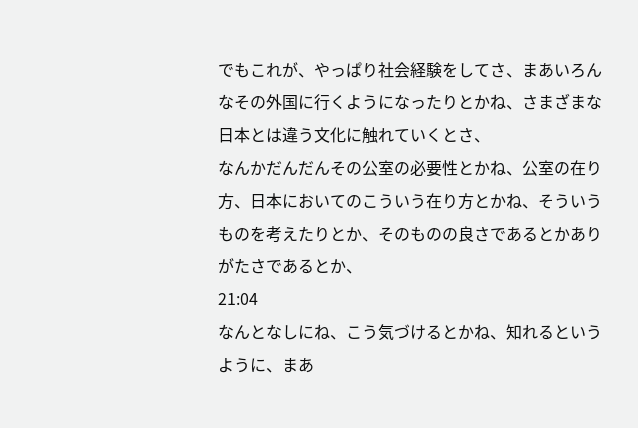でもこれが、やっぱり社会経験をしてさ、まあいろんなその外国に行くようになったりとかね、さまざまな日本とは違う文化に触れていくとさ、
なんかだんだんその公室の必要性とかね、公室の在り方、日本においてのこういう在り方とかね、そういうものを考えたりとか、そのものの良さであるとかありがたさであるとか、
21:04
なんとなしにね、こう気づけるとかね、知れるというように、まあ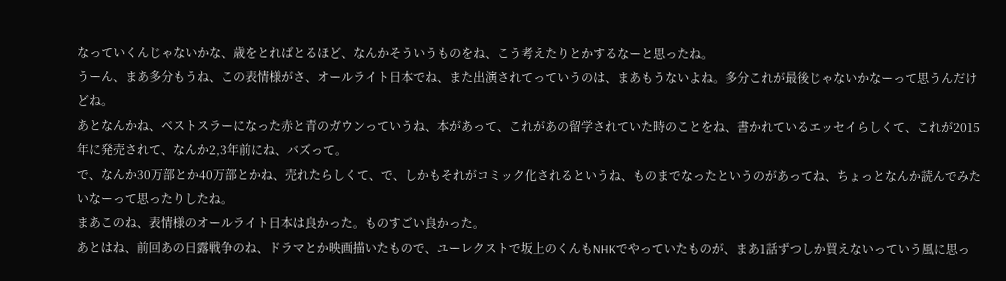なっていくんじゃないかな、歳をとればとるほど、なんかそういうものをね、こう考えたりとかするなーと思ったね。
うーん、まあ多分もうね、この表情様がさ、オールライト日本でね、また出演されてっていうのは、まあもうないよね。多分これが最後じゃないかなーって思うんだけどね。
あとなんかね、ベストスラーになった赤と青のガウンっていうね、本があって、これがあの留学されていた時のことをね、書かれているエッセイらしくて、これが2015年に発売されて、なんか2,3年前にね、バズって。
で、なんか30万部とか40万部とかね、売れたらしくて、で、しかもそれがコミック化されるというね、ものまでなったというのがあってね、ちょっとなんか読んでみたいなーって思ったりしたね。
まあこのね、表情様のオールライト日本は良かった。ものすごい良かった。
あとはね、前回あの日露戦争のね、ドラマとか映画描いたもので、ユーレクストで坂上のくんもNHKでやっていたものが、まあ1話ずつしか買えないっていう風に思っ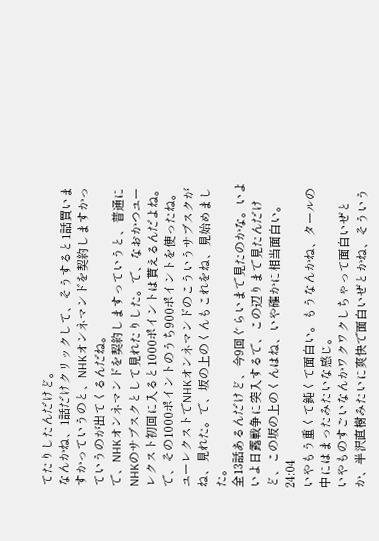てたりしたんだけど。
なんかね、1話だけクリックして、そうすると1話買いますかっていうのと、NHKオンネマンドを契約しますかっていうのが出てくるんだね。
で、NHKオンネマンドを契約しますっていうと、普通にNHKのサブスクとして見れたりした。で、なおかつユーレクスト初回に入ると1000ポイントは貰えるんだよね。
で、その1000ポイントのうち900ポイントを使ったね。ユーレクストでNHKオンネマンドのこういうサブスクがね、見れた。で、坂の上のくんもこれをね、見始めました。
全13話あるんだけど、今9回ぐらいまで見たのかな。いよいよ日露戦争に突入するで、この辺りまで見たんだけど、この坂の上のくんはね、いや確かに相当面白い。
24:04
いやもう重くて鈍くて面白い。もうなんかね、タールの中にはまったみたいな感じ。
いやものすごいなんかワクワクしちゃって面白いぜとか、半沢直樹みたいに爽快で面白いぜとかね、そういう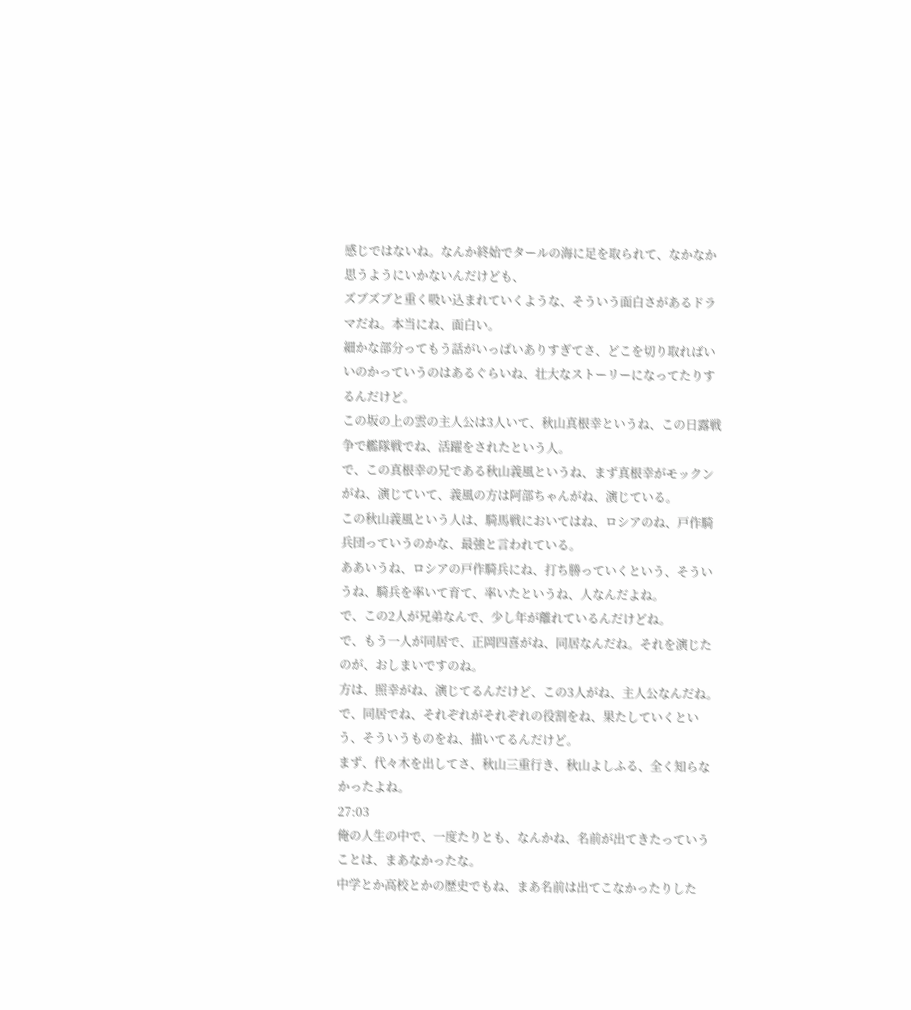感じではないね。なんか終始でタールの海に足を取られて、なかなか思うようにいかないんだけども、
ズブズブと重く吸い込まれていくような、そういう面白さがあるドラマだね。本当にね、面白い。
細かな部分ってもう話がいっぱいありすぎてさ、どこを切り取ればいいのかっていうのはあるぐらいね、壮大なストーリーになってたりするんだけど。
この坂の上の雲の主人公は3人いて、秋山真根幸というね、この日露戦争で艦隊戦でね、活躍をされたという人。
で、この真根幸の兄である秋山義風というね、まず真根幸がモックンがね、演じていて、義風の方は阿部ちゃんがね、演じている。
この秋山義風という人は、騎馬戦においてはね、ロシアのね、戸作騎兵団っていうのかな、最強と言われている。
ああいうね、ロシアの戸作騎兵にね、打ち勝っていくという、そういうね、騎兵を率いて育て、率いたというね、人なんだよね。
で、この2人が兄弟なんで、少し年が離れているんだけどね。
で、もう一人が同居で、正岡四喜がね、同居なんだね。それを演じたのが、おしまいですのね。
方は、照幸がね、演じてるんだけど、この3人がね、主人公なんだね。
で、同居でね、それぞれがそれぞれの役割をね、果たしていくという、そういうものをね、描いてるんだけど。
まず、代々木を出してさ、秋山三重行き、秋山よしふる、全く知らなかったよね。
27:03
俺の人生の中で、一度たりとも、なんかね、名前が出てきたっていうことは、まあなかったな。
中学とか高校とかの歴史でもね、まあ名前は出てこなかったりした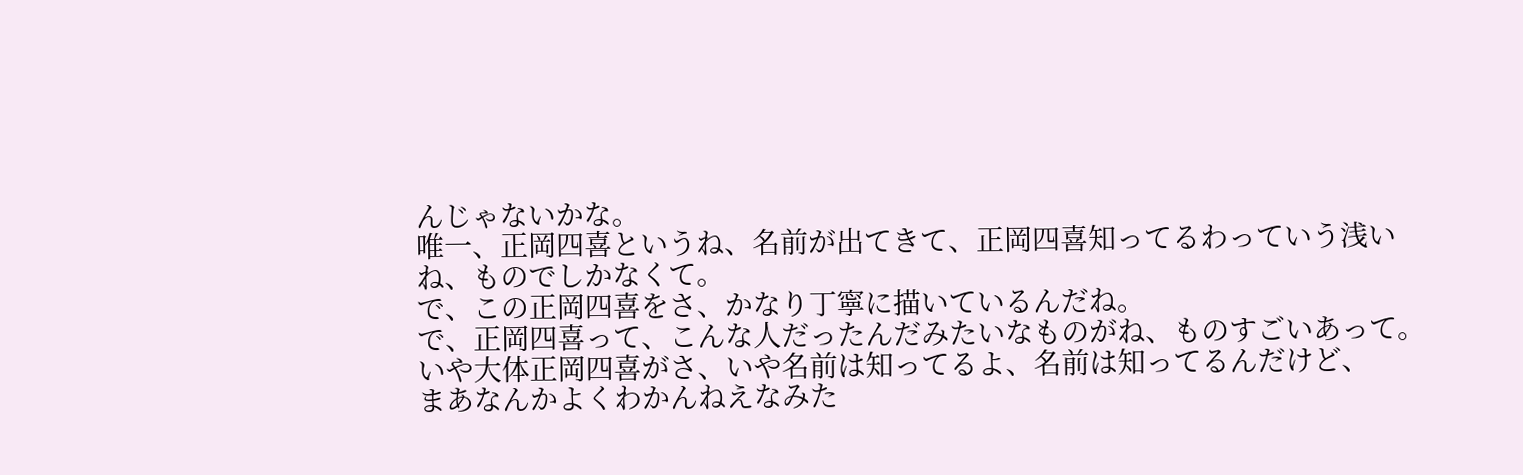んじゃないかな。
唯一、正岡四喜というね、名前が出てきて、正岡四喜知ってるわっていう浅いね、ものでしかなくて。
で、この正岡四喜をさ、かなり丁寧に描いているんだね。
で、正岡四喜って、こんな人だったんだみたいなものがね、ものすごいあって。
いや大体正岡四喜がさ、いや名前は知ってるよ、名前は知ってるんだけど、
まあなんかよくわかんねえなみた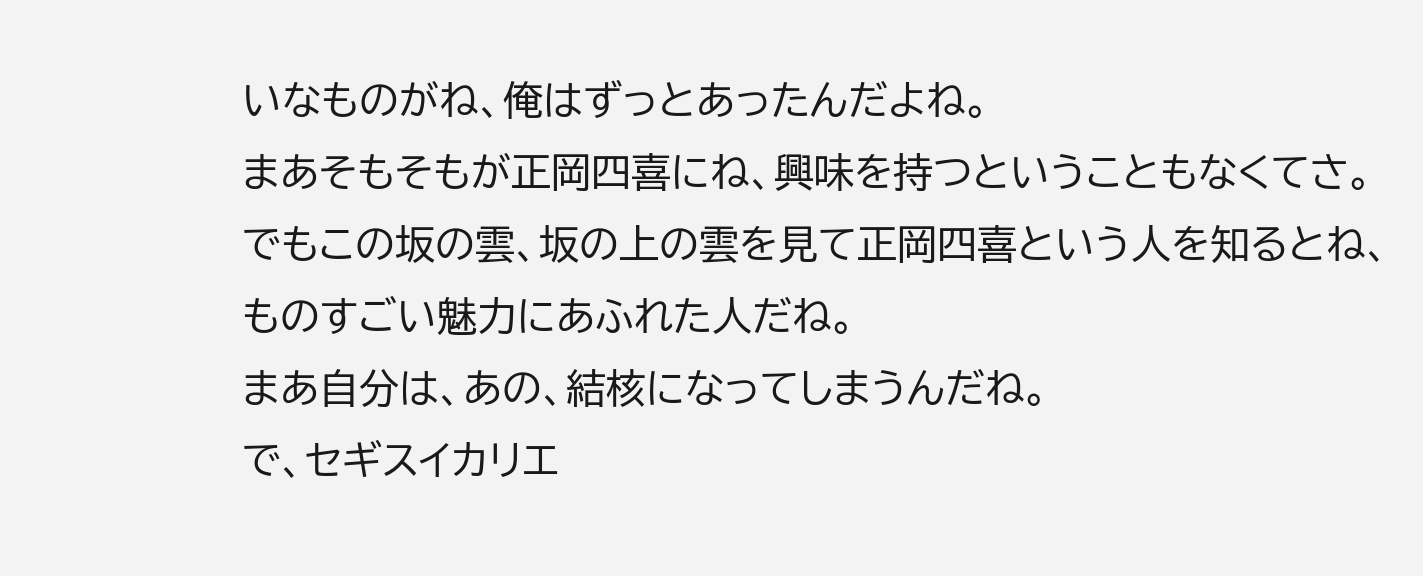いなものがね、俺はずっとあったんだよね。
まあそもそもが正岡四喜にね、興味を持つということもなくてさ。
でもこの坂の雲、坂の上の雲を見て正岡四喜という人を知るとね、ものすごい魅力にあふれた人だね。
まあ自分は、あの、結核になってしまうんだね。
で、セギスイカリエ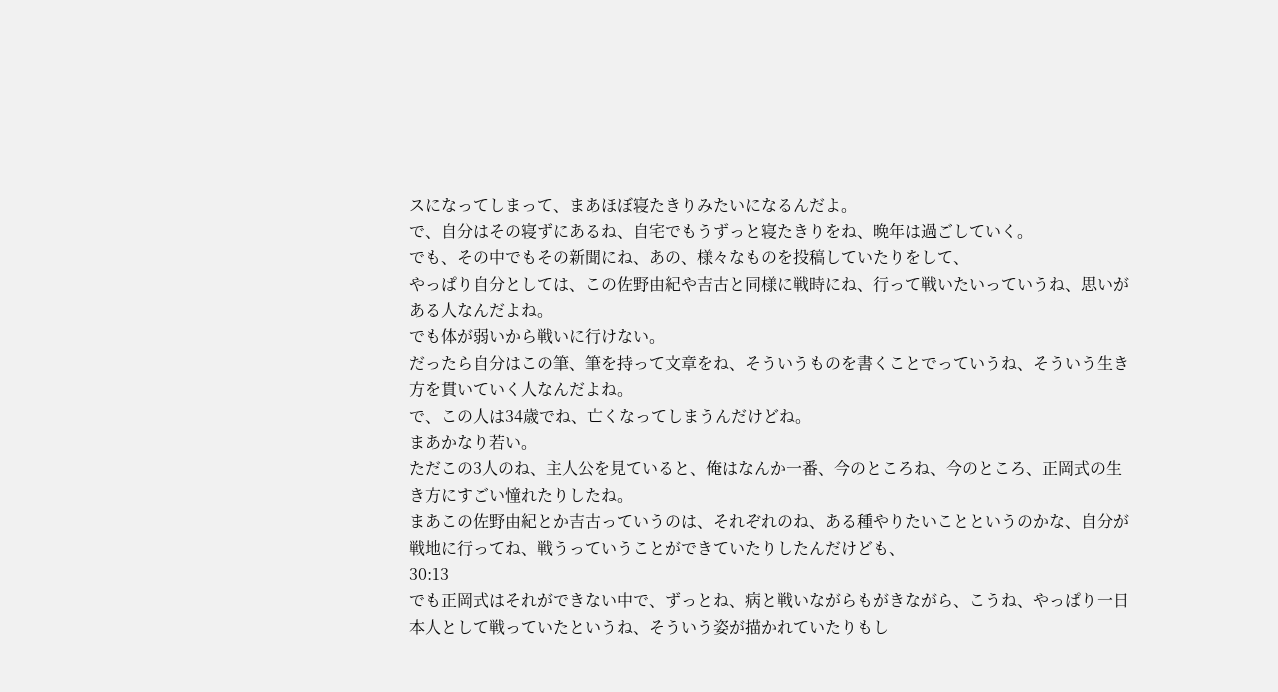スになってしまって、まあほぼ寝たきりみたいになるんだよ。
で、自分はその寝ずにあるね、自宅でもうずっと寝たきりをね、晩年は過ごしていく。
でも、その中でもその新聞にね、あの、様々なものを投稿していたりをして、
やっぱり自分としては、この佐野由紀や吉古と同様に戦時にね、行って戦いたいっていうね、思いがある人なんだよね。
でも体が弱いから戦いに行けない。
だったら自分はこの筆、筆を持って文章をね、そういうものを書くことでっていうね、そういう生き方を貫いていく人なんだよね。
で、この人は34歳でね、亡くなってしまうんだけどね。
まあかなり若い。
ただこの3人のね、主人公を見ていると、俺はなんか一番、今のところね、今のところ、正岡式の生き方にすごい憧れたりしたね。
まあこの佐野由紀とか吉古っていうのは、それぞれのね、ある種やりたいことというのかな、自分が戦地に行ってね、戦うっていうことができていたりしたんだけども、
30:13
でも正岡式はそれができない中で、ずっとね、病と戦いながらもがきながら、こうね、やっぱり一日本人として戦っていたというね、そういう姿が描かれていたりもし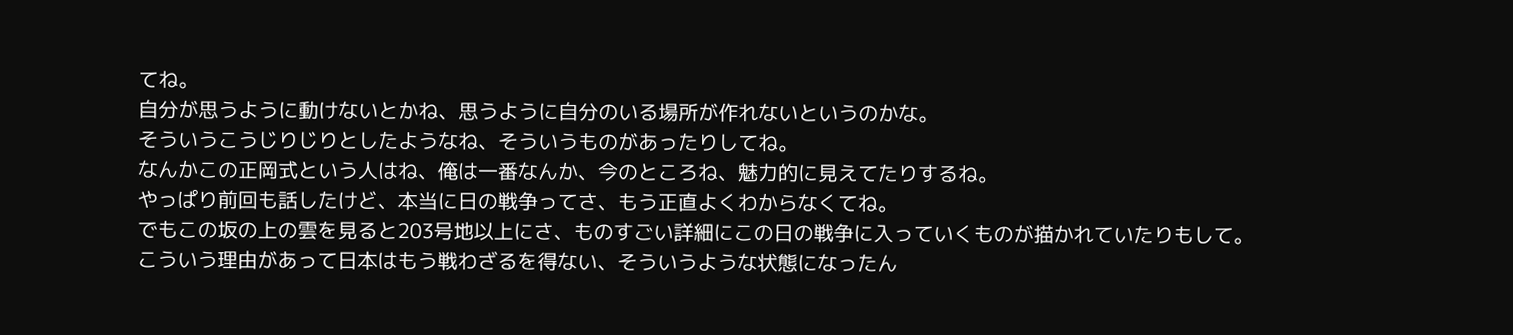てね。
自分が思うように動けないとかね、思うように自分のいる場所が作れないというのかな。
そういうこうじりじりとしたようなね、そういうものがあったりしてね。
なんかこの正岡式という人はね、俺は一番なんか、今のところね、魅力的に見えてたりするね。
やっぱり前回も話したけど、本当に日の戦争ってさ、もう正直よくわからなくてね。
でもこの坂の上の雲を見ると203号地以上にさ、ものすごい詳細にこの日の戦争に入っていくものが描かれていたりもして。
こういう理由があって日本はもう戦わざるを得ない、そういうような状態になったん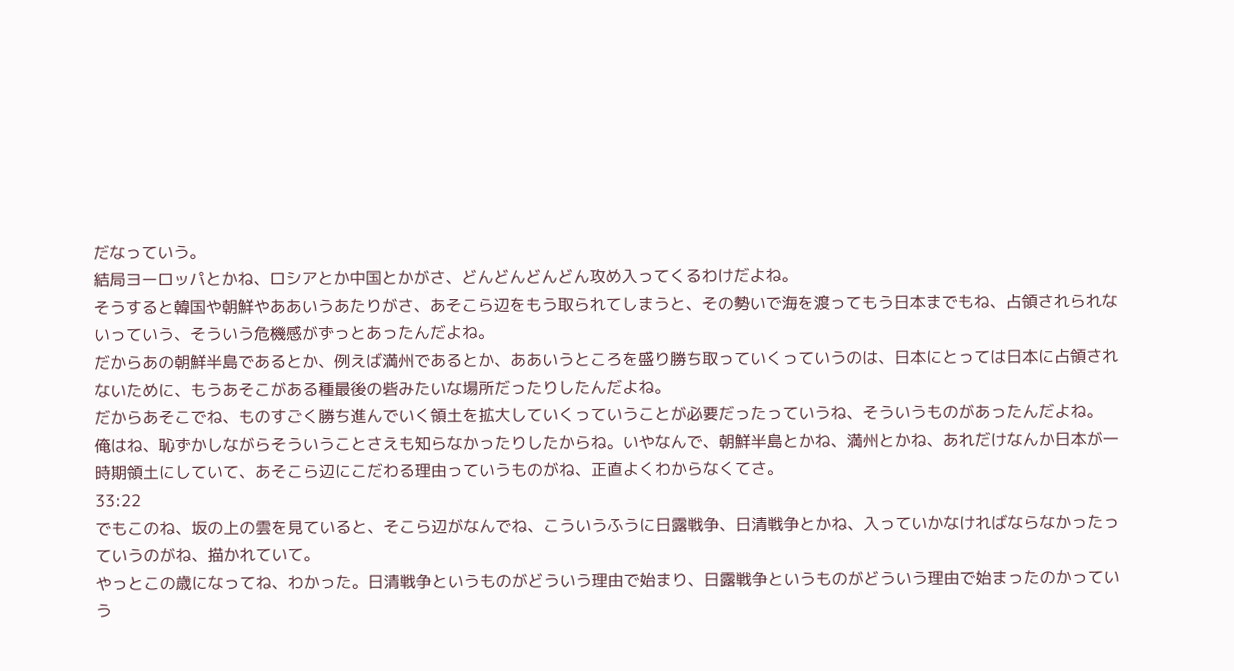だなっていう。
結局ヨーロッパとかね、ロシアとか中国とかがさ、どんどんどんどん攻め入ってくるわけだよね。
そうすると韓国や朝鮮やああいうあたりがさ、あそこら辺をもう取られてしまうと、その勢いで海を渡ってもう日本までもね、占領されられないっていう、そういう危機感がずっとあったんだよね。
だからあの朝鮮半島であるとか、例えば満州であるとか、ああいうところを盛り勝ち取っていくっていうのは、日本にとっては日本に占領されないために、もうあそこがある種最後の砦みたいな場所だったりしたんだよね。
だからあそこでね、ものすごく勝ち進んでいく領土を拡大していくっていうことが必要だったっていうね、そういうものがあったんだよね。
俺はね、恥ずかしながらそういうことさえも知らなかったりしたからね。いやなんで、朝鮮半島とかね、満州とかね、あれだけなんか日本が一時期領土にしていて、あそこら辺にこだわる理由っていうものがね、正直よくわからなくてさ。
33:22
でもこのね、坂の上の雲を見ていると、そこら辺がなんでね、こういうふうに日露戦争、日清戦争とかね、入っていかなければならなかったっていうのがね、描かれていて。
やっとこの歳になってね、わかった。日清戦争というものがどういう理由で始まり、日露戦争というものがどういう理由で始まったのかっていう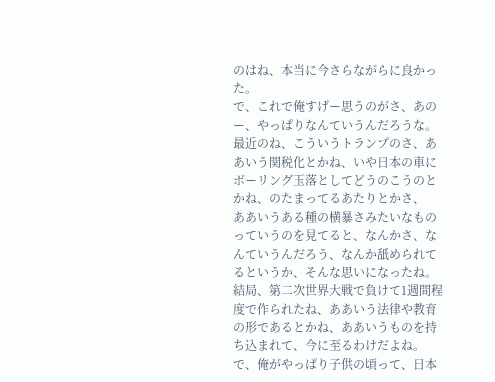のはね、本当に今さらながらに良かった。
で、これで俺すげー思うのがさ、あのー、やっぱりなんていうんだろうな。最近のね、こういうトランプのさ、ああいう関税化とかね、いや日本の車にボーリング玉落としてどうのこうのとかね、のたまってるあたりとかさ、
ああいうある種の横暴さみたいなものっていうのを見てると、なんかさ、なんていうんだろう、なんか舐められてるというか、そんな思いになったね。
結局、第二次世界大戦で負けて1週間程度で作られたね、ああいう法律や教育の形であるとかね、ああいうものを持ち込まれて、今に至るわけだよね。
で、俺がやっぱり子供の頃って、日本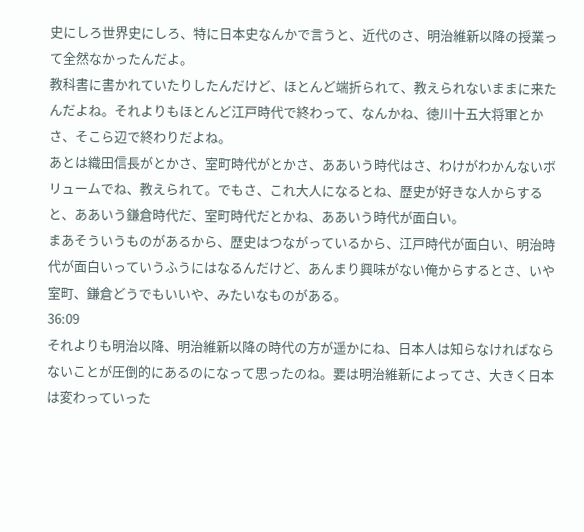史にしろ世界史にしろ、特に日本史なんかで言うと、近代のさ、明治維新以降の授業って全然なかったんだよ。
教科書に書かれていたりしたんだけど、ほとんど端折られて、教えられないままに来たんだよね。それよりもほとんど江戸時代で終わって、なんかね、徳川十五大将軍とかさ、そこら辺で終わりだよね。
あとは織田信長がとかさ、室町時代がとかさ、ああいう時代はさ、わけがわかんないボリュームでね、教えられて。でもさ、これ大人になるとね、歴史が好きな人からすると、ああいう鎌倉時代だ、室町時代だとかね、ああいう時代が面白い。
まあそういうものがあるから、歴史はつながっているから、江戸時代が面白い、明治時代が面白いっていうふうにはなるんだけど、あんまり興味がない俺からするとさ、いや室町、鎌倉どうでもいいや、みたいなものがある。
36:09
それよりも明治以降、明治維新以降の時代の方が遥かにね、日本人は知らなければならないことが圧倒的にあるのになって思ったのね。要は明治維新によってさ、大きく日本は変わっていった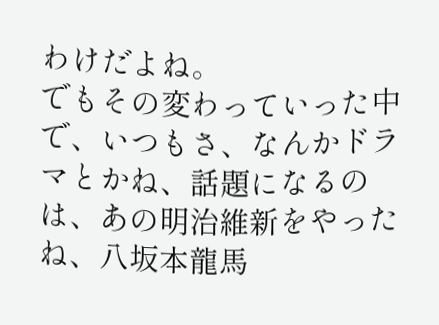わけだよね。
でもその変わっていった中で、いつもさ、なんかドラマとかね、話題になるのは、あの明治維新をやったね、八坂本龍馬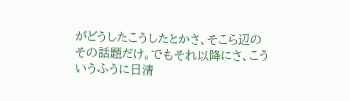がどうしたこうしたとかさ、そこら辺のその話題だけ。でもそれ以降にさ、こういうふうに日清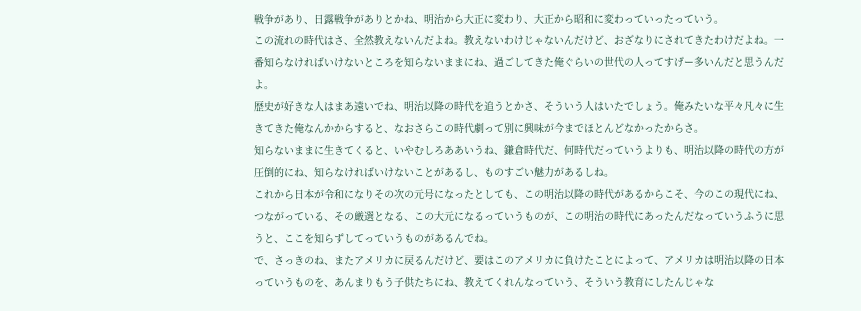戦争があり、日露戦争がありとかね、明治から大正に変わり、大正から昭和に変わっていったっていう。
この流れの時代はさ、全然教えないんだよね。教えないわけじゃないんだけど、おざなりにされてきたわけだよね。一番知らなければいけないところを知らないままにね、過ごしてきた俺ぐらいの世代の人ってすげー多いんだと思うんだよ。
歴史が好きな人はまあ遠いでね、明治以降の時代を追うとかさ、そういう人はいたでしょう。俺みたいな平々凡々に生きてきた俺なんかからすると、なおさらこの時代劇って別に興味が今までほとんどなかったからさ。
知らないままに生きてくると、いやむしろああいうね、鎌倉時代だ、何時代だっていうよりも、明治以降の時代の方が圧倒的にね、知らなければいけないことがあるし、ものすごい魅力があるしね。
これから日本が令和になりその次の元号になったとしても、この明治以降の時代があるからこそ、今のこの現代にね、つながっている、その厳選となる、この大元になるっていうものが、この明治の時代にあったんだなっていうふうに思うと、ここを知らずしてっていうものがあるんでね。
で、さっきのね、またアメリカに戻るんだけど、要はこのアメリカに負けたことによって、アメリカは明治以降の日本っていうものを、あんまりもう子供たちにね、教えてくれんなっていう、そういう教育にしたんじゃな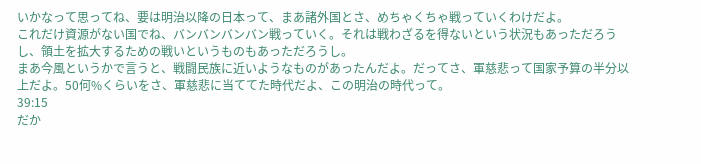いかなって思ってね、要は明治以降の日本って、まあ諸外国とさ、めちゃくちゃ戦っていくわけだよ。
これだけ資源がない国でね、バンバンバンバン戦っていく。それは戦わざるを得ないという状況もあっただろうし、領土を拡大するための戦いというものもあっただろうし。
まあ今風というかで言うと、戦闘民族に近いようなものがあったんだよ。だってさ、軍慈悲って国家予算の半分以上だよ。50何%くらいをさ、軍慈悲に当ててた時代だよ、この明治の時代って。
39:15
だか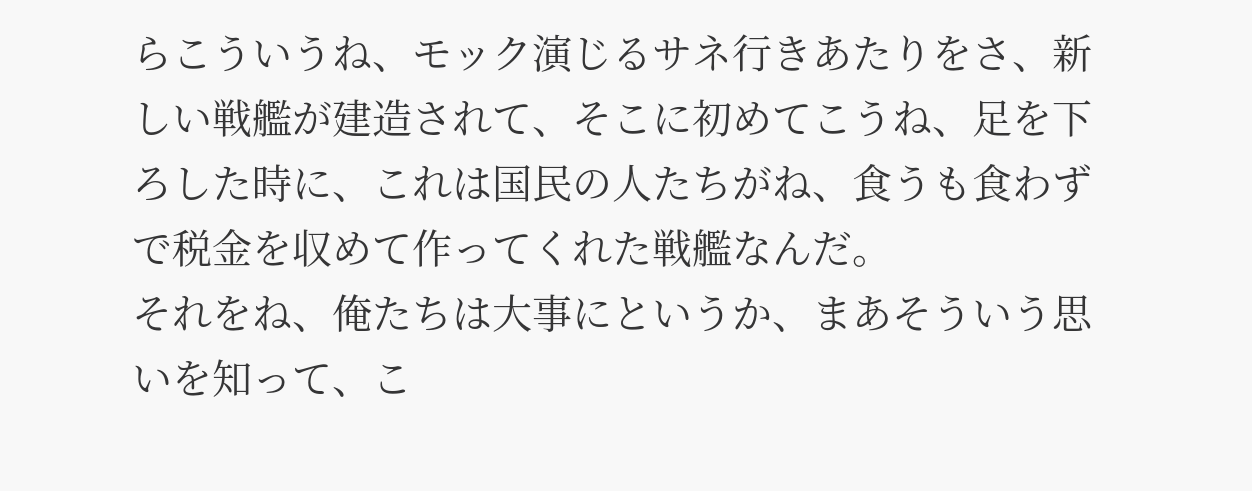らこういうね、モック演じるサネ行きあたりをさ、新しい戦艦が建造されて、そこに初めてこうね、足を下ろした時に、これは国民の人たちがね、食うも食わずで税金を収めて作ってくれた戦艦なんだ。
それをね、俺たちは大事にというか、まあそういう思いを知って、こ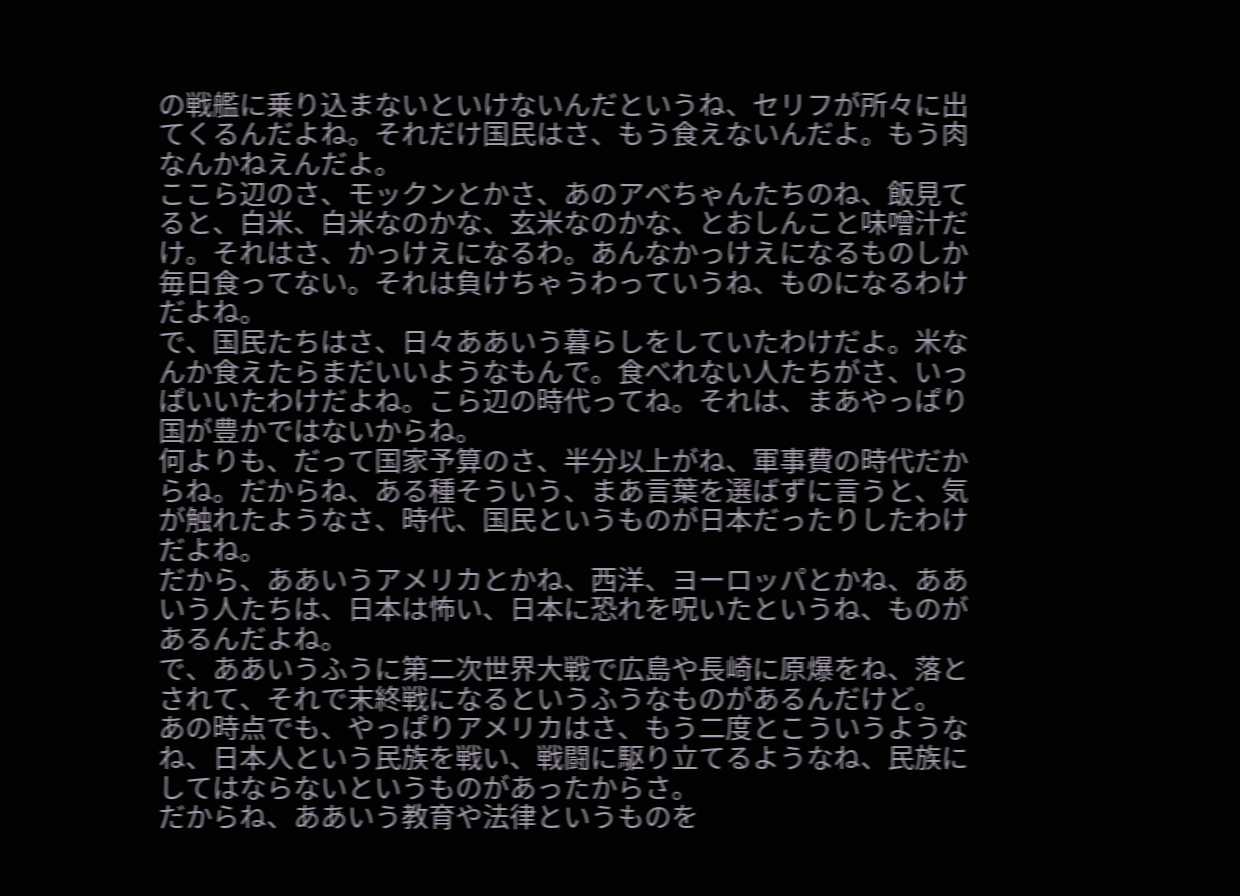の戦艦に乗り込まないといけないんだというね、セリフが所々に出てくるんだよね。それだけ国民はさ、もう食えないんだよ。もう肉なんかねえんだよ。
ここら辺のさ、モックンとかさ、あのアベちゃんたちのね、飯見てると、白米、白米なのかな、玄米なのかな、とおしんこと味噌汁だけ。それはさ、かっけえになるわ。あんなかっけえになるものしか毎日食ってない。それは負けちゃうわっていうね、ものになるわけだよね。
で、国民たちはさ、日々ああいう暮らしをしていたわけだよ。米なんか食えたらまだいいようなもんで。食べれない人たちがさ、いっぱいいたわけだよね。こら辺の時代ってね。それは、まあやっぱり国が豊かではないからね。
何よりも、だって国家予算のさ、半分以上がね、軍事費の時代だからね。だからね、ある種そういう、まあ言葉を選ばずに言うと、気が触れたようなさ、時代、国民というものが日本だったりしたわけだよね。
だから、ああいうアメリカとかね、西洋、ヨーロッパとかね、ああいう人たちは、日本は怖い、日本に恐れを呪いたというね、ものがあるんだよね。
で、ああいうふうに第二次世界大戦で広島や長崎に原爆をね、落とされて、それで末終戦になるというふうなものがあるんだけど。
あの時点でも、やっぱりアメリカはさ、もう二度とこういうようなね、日本人という民族を戦い、戦闘に駆り立てるようなね、民族にしてはならないというものがあったからさ。
だからね、ああいう教育や法律というものを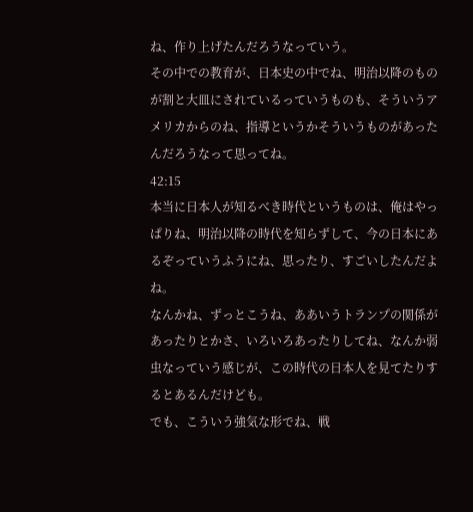ね、作り上げたんだろうなっていう。
その中での教育が、日本史の中でね、明治以降のものが割と大皿にされているっていうものも、そういうアメリカからのね、指導というかそういうものがあったんだろうなって思ってね。
42:15
本当に日本人が知るべき時代というものは、俺はやっぱりね、明治以降の時代を知らずして、今の日本にあるぞっていうふうにね、思ったり、すごいしたんだよね。
なんかね、ずっとこうね、ああいうトランプの関係があったりとかさ、いろいろあったりしてね、なんか弱虫なっていう感じが、この時代の日本人を見てたりするとあるんだけども。
でも、こういう強気な形でね、戦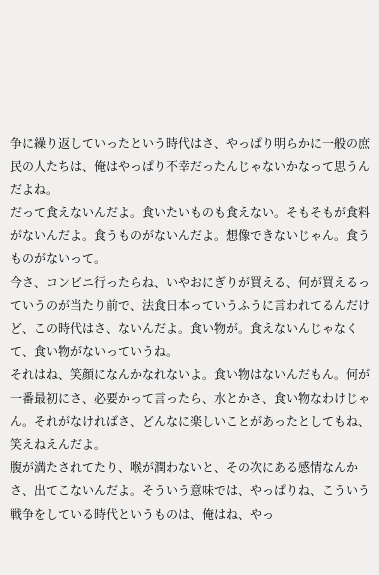争に繰り返していったという時代はさ、やっぱり明らかに一般の庶民の人たちは、俺はやっぱり不幸だったんじゃないかなって思うんだよね。
だって食えないんだよ。食いたいものも食えない。そもそもが食料がないんだよ。食うものがないんだよ。想像できないじゃん。食うものがないって。
今さ、コンビニ行ったらね、いやおにぎりが買える、何が買えるっていうのが当たり前で、法食日本っていうふうに言われてるんだけど、この時代はさ、ないんだよ。食い物が。食えないんじゃなくて、食い物がないっていうね。
それはね、笑顔になんかなれないよ。食い物はないんだもん。何が一番最初にさ、必要かって言ったら、水とかさ、食い物なわけじゃん。それがなければさ、どんなに楽しいことがあったとしてもね、笑えねえんだよ。
腹が満たされてたり、喉が潤わないと、その次にある感情なんかさ、出てこないんだよ。そういう意味では、やっぱりね、こういう戦争をしている時代というものは、俺はね、やっ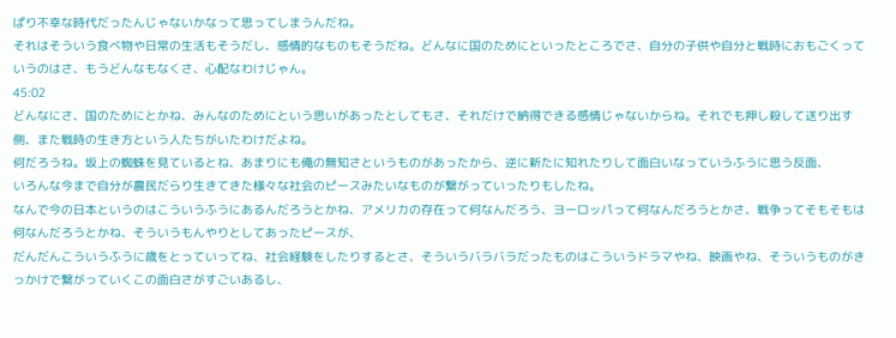ぱり不幸な時代だったんじゃないかなって思ってしまうんだね。
それはそういう食べ物や日常の生活もそうだし、感情的なものもそうだね。どんなに国のためにといったところでさ、自分の子供や自分と戦時におもごくっていうのはさ、もうどんなもなくさ、心配なわけじゃん。
45:02
どんなにさ、国のためにとかね、みんなのためにという思いがあったとしてもさ、それだけで納得できる感情じゃないからね。それでも押し殺して送り出す側、また戦時の生き方という人たちがいたわけだよね。
何だろうね。坂上の蜘蛛を見ているとね、あまりにも俺の無知さというものがあったから、逆に新たに知れたりして面白いなっていうふうに思う反面、
いろんな今まで自分が農民だらり生きてきた様々な社会のピースみたいなものが繋がっていったりもしたね。
なんで今の日本というのはこういうふうにあるんだろうとかね、アメリカの存在って何なんだろう、ヨーロッパって何なんだろうとかさ、戦争ってそもそもは何なんだろうとかね、そういうもんやりとしてあったピースが、
だんだんこういうふうに歳をとっていってね、社会経験をしたりするとさ、そういうバラバラだったものはこういうドラマやね、映画やね、そういうものがきっかけで繋がっていくこの面白さがすごいあるし、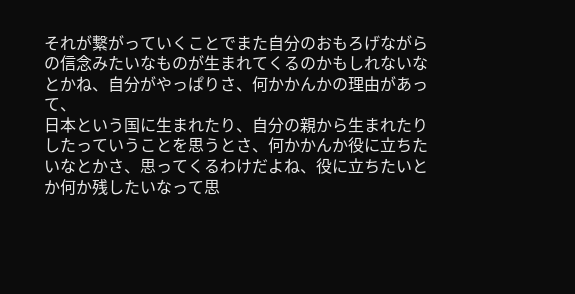それが繋がっていくことでまた自分のおもろげながらの信念みたいなものが生まれてくるのかもしれないなとかね、自分がやっぱりさ、何かかんかの理由があって、
日本という国に生まれたり、自分の親から生まれたりしたっていうことを思うとさ、何かかんか役に立ちたいなとかさ、思ってくるわけだよね、役に立ちたいとか何か残したいなって思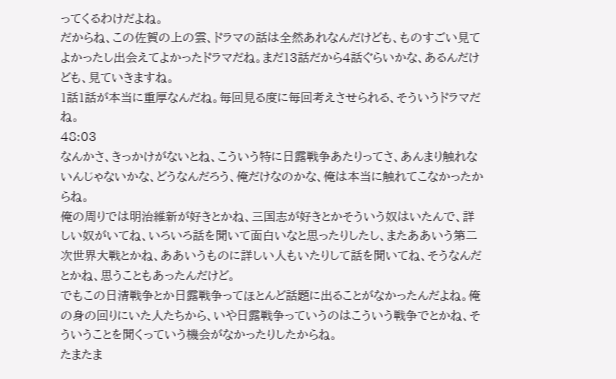ってくるわけだよね。
だからね、この佐賀の上の雲、ドラマの話は全然あれなんだけども、ものすごい見てよかったし出会えてよかったドラマだね。まだ13話だから4話ぐらいかな、あるんだけども、見ていきますね。
1話1話が本当に重厚なんだね。毎回見る度に毎回考えさせられる、そういうドラマだね。
48:03
なんかさ、きっかけがないとね、こういう特に日露戦争あたりってさ、あんまり触れないんじゃないかな、どうなんだろう、俺だけなのかな、俺は本当に触れてこなかったからね。
俺の周りでは明治維新が好きとかね、三国志が好きとかそういう奴はいたんで、詳しい奴がいてね、いろいろ話を聞いて面白いなと思ったりしたし、またああいう第二次世界大戦とかね、ああいうものに詳しい人もいたりして話を聞いてね、そうなんだとかね、思うこともあったんだけど。
でもこの日清戦争とか日露戦争ってほとんど話題に出ることがなかったんだよね。俺の身の回りにいた人たちから、いや日露戦争っていうのはこういう戦争でとかね、そういうことを聞くっていう機会がなかったりしたからね。
たまたま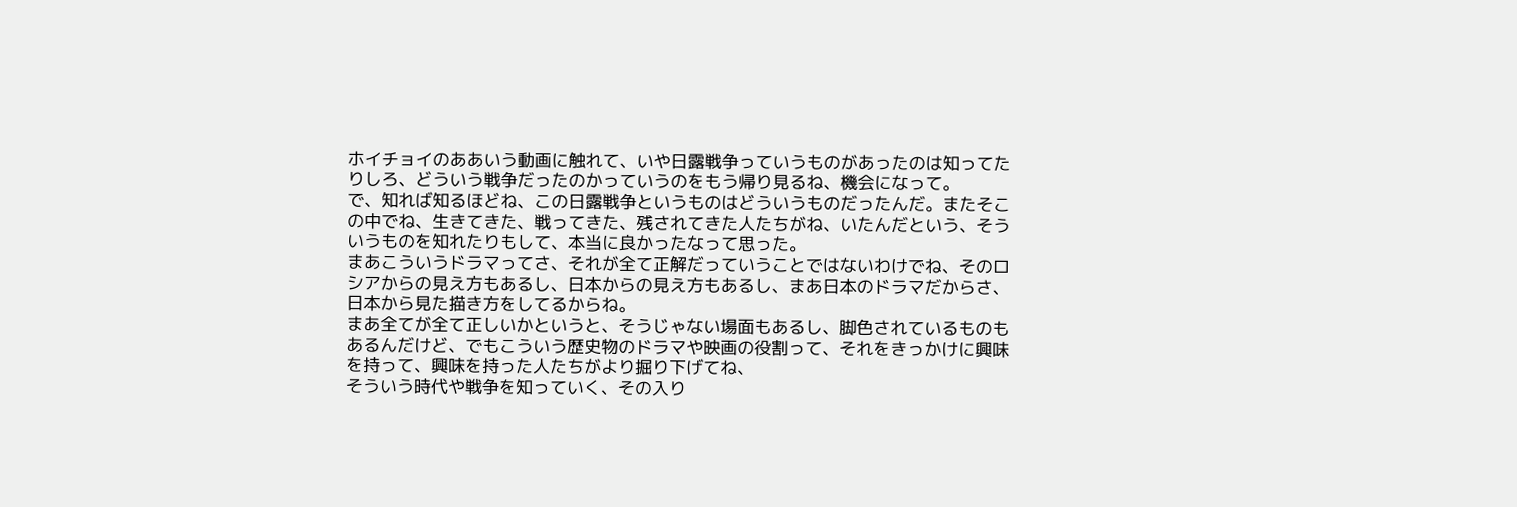ホイチョイのああいう動画に触れて、いや日露戦争っていうものがあったのは知ってたりしろ、どういう戦争だったのかっていうのをもう帰り見るね、機会になって。
で、知れば知るほどね、この日露戦争というものはどういうものだったんだ。またそこの中でね、生きてきた、戦ってきた、残されてきた人たちがね、いたんだという、そういうものを知れたりもして、本当に良かったなって思った。
まあこういうドラマってさ、それが全て正解だっていうことではないわけでね、そのロシアからの見え方もあるし、日本からの見え方もあるし、まあ日本のドラマだからさ、日本から見た描き方をしてるからね。
まあ全てが全て正しいかというと、そうじゃない場面もあるし、脚色されているものもあるんだけど、でもこういう歴史物のドラマや映画の役割って、それをきっかけに興味を持って、興味を持った人たちがより掘り下げてね、
そういう時代や戦争を知っていく、その入り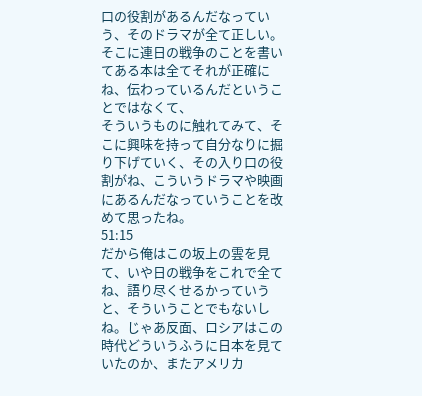口の役割があるんだなっていう、そのドラマが全て正しい。そこに連日の戦争のことを書いてある本は全てそれが正確にね、伝わっているんだということではなくて、
そういうものに触れてみて、そこに興味を持って自分なりに掘り下げていく、その入り口の役割がね、こういうドラマや映画にあるんだなっていうことを改めて思ったね。
51:15
だから俺はこの坂上の雲を見て、いや日の戦争をこれで全てね、語り尽くせるかっていうと、そういうことでもないしね。じゃあ反面、ロシアはこの時代どういうふうに日本を見ていたのか、またアメリカ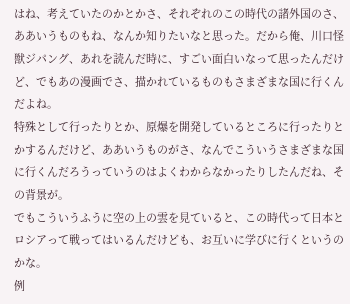はね、考えていたのかとかさ、それぞれのこの時代の諸外国のさ、
ああいうものもね、なんか知りたいなと思った。だから俺、川口怪獣ジパング、あれを読んだ時に、すごい面白いなって思ったんだけど、でもあの漫画でさ、描かれているものもさまざまな国に行くんだよね。
特殊として行ったりとか、原爆を開発しているところに行ったりとかするんだけど、ああいうものがさ、なんでこういうさまざまな国に行くんだろうっていうのはよくわからなかったりしたんだね、その背景が。
でもこういうふうに空の上の雲を見ていると、この時代って日本とロシアって戦ってはいるんだけども、お互いに学びに行くというのかな。
例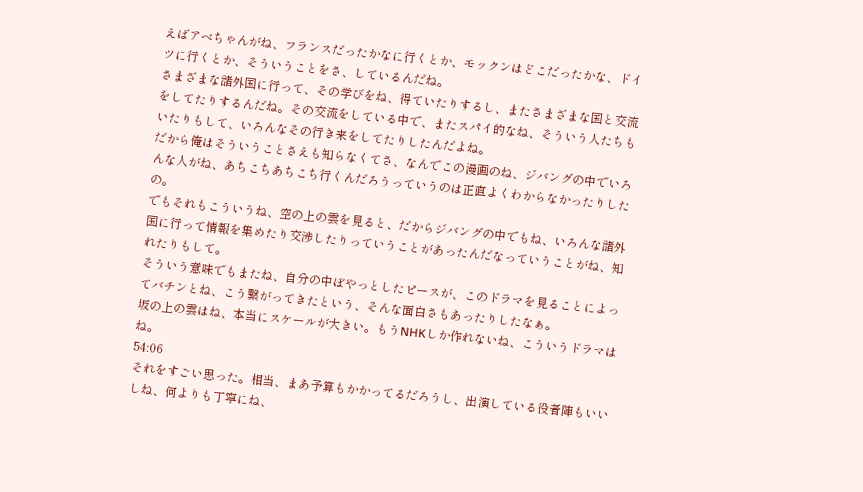えばアベちゃんがね、フランスだったかなに行くとか、モックンはどこだったかな、ドイツに行くとか、そういうことをさ、しているんだね。
さまざまな諸外国に行って、その学びをね、得ていたりするし、またさまざまな国と交流をしてたりするんだね。その交流をしている中で、またスパイ的なね、そういう人たちもいたりもして、いろんなその行き来をしてたりしたんだよね。
だから俺はそういうことさえも知らなくてさ、なんでこの漫画のね、ジバングの中でいろんな人がね、あちこちあちこち行くんだろうっていうのは正直よくわからなかったりしたの。
でもそれもこういうね、空の上の雲を見ると、だからジバングの中でもね、いろんな諸外国に行って情報を集めたり交渉したりっていうことがあったんだなっていうことがね、知れたりもして。
そういう意味でもまたね、自分の中ぼやっとしたピースが、このドラマを見ることによってバチンとね、こう繋がってきたという、そんな面白さもあったりしたなぁ。
坂の上の雲はね、本当にスケールが大きい。もうNHKしか作れないね、こういうドラマはね。
54:06
それをすごい思った。相当、まあ予算もかかってるだろうし、出演している役者陣もいいしね、何よりも丁寧にね、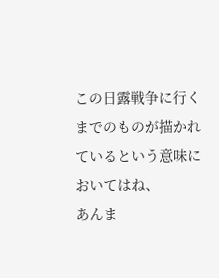この日露戦争に行くまでのものが描かれているという意味においてはね、
あんま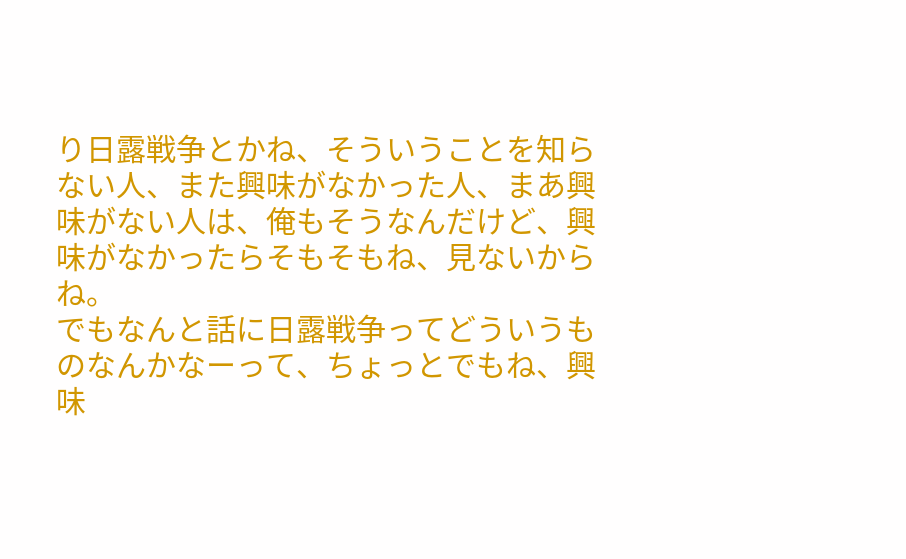り日露戦争とかね、そういうことを知らない人、また興味がなかった人、まあ興味がない人は、俺もそうなんだけど、興味がなかったらそもそもね、見ないからね。
でもなんと話に日露戦争ってどういうものなんかなーって、ちょっとでもね、興味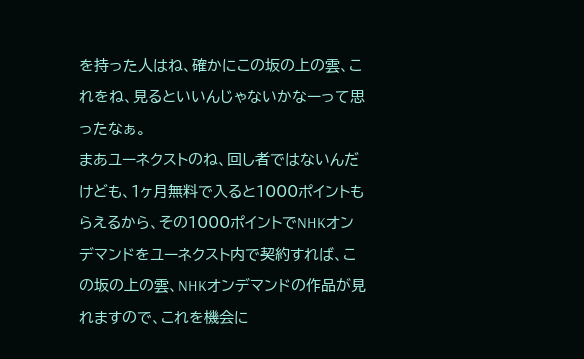を持った人はね、確かにこの坂の上の雲、これをね、見るといいんじゃないかなーって思ったなぁ。
まあユーネクストのね、回し者ではないんだけども、1ヶ月無料で入ると1000ポイントもらえるから、その1000ポイントでNHKオンデマンドをユーネクスト内で契約すれば、この坂の上の雲、NHKオンデマンドの作品が見れますので、これを機会に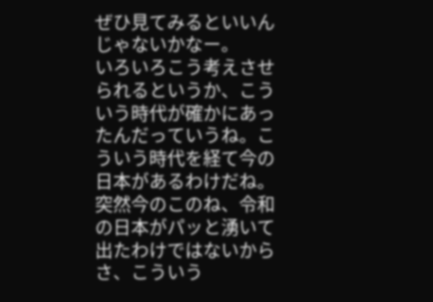ぜひ見てみるといいんじゃないかなー。
いろいろこう考えさせられるというか、こういう時代が確かにあったんだっていうね。こういう時代を経て今の日本があるわけだね。
突然今のこのね、令和の日本がパッと湧いて出たわけではないからさ、こういう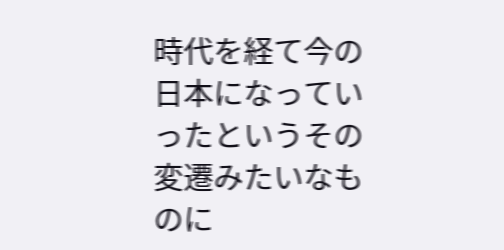時代を経て今の日本になっていったというその変遷みたいなものに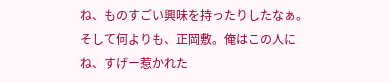ね、ものすごい興味を持ったりしたなぁ。
そして何よりも、正岡敷。俺はこの人にね、すげー惹かれた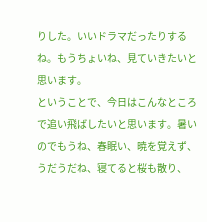りした。いいドラマだったりするね。もうちょいね、見ていきたいと思います。
ということで、今日はこんなところで追い飛ばしたいと思います。暑いのでもうね、春眠い、暁を覚えず、うだうだね、寝てると桜も散り、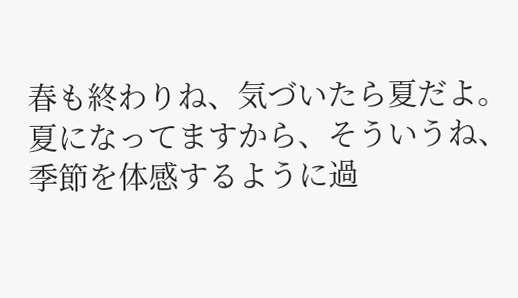春も終わりね、気づいたら夏だよ。
夏になってますから、そういうね、季節を体感するように過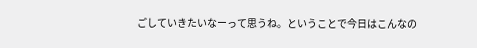ごしていきたいなーって思うね。ということで今日はこんなの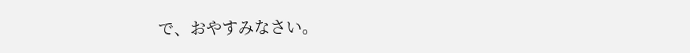で、おやすみなさい。